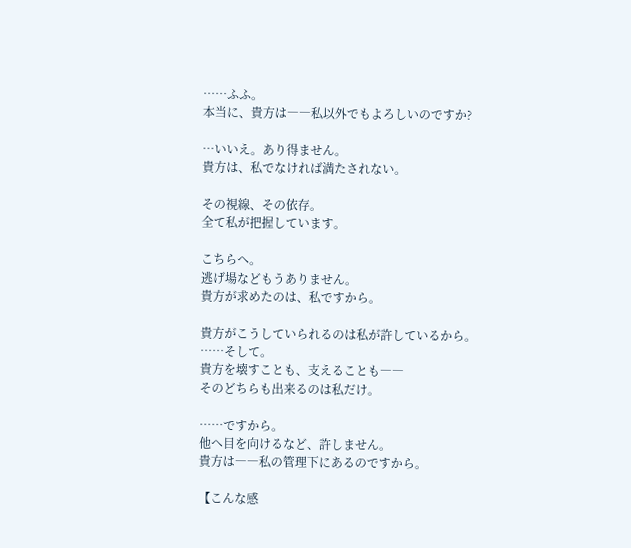……ふふ。
本当に、貴方は――私以外でもよろしいのですか?

…いいえ。あり得ません。
貴方は、私でなければ満たされない。

その視線、その依存。
全て私が把握しています。

こちらへ。
逃げ場などもうありません。
貴方が求めたのは、私ですから。

貴方がこうしていられるのは私が許しているから。
……そして。
貴方を壊すことも、支えることも――
そのどちらも出来るのは私だけ。

……ですから。
他へ目を向けるなど、許しません。
貴方は――私の管理下にあるのですから。

【こんな感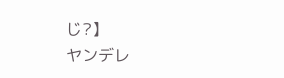じ?】
ヤンデレ